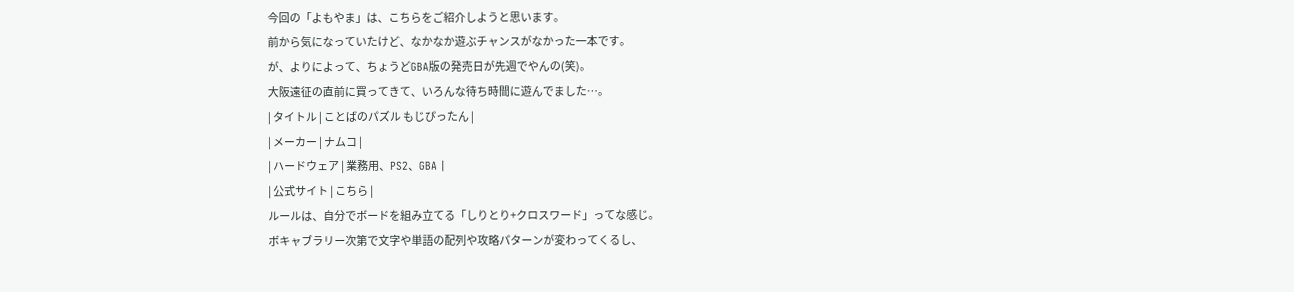今回の「よもやま」は、こちらをご紹介しようと思います。
前から気になっていたけど、なかなか遊ぶチャンスがなかった一本です。
が、よりによって、ちょうどGBA版の発売日が先週でやんの(笑)。
大阪遠征の直前に買ってきて、いろんな待ち時間に遊んでました…。
| タイトル | ことばのパズル もじぴったん |
| メーカー | ナムコ |
| ハードウェア | 業務用、PS2、GBA |
| 公式サイト | こちら |
ルールは、自分でボードを組み立てる「しりとり+クロスワード」ってな感じ。
ボキャブラリー次第で文字や単語の配列や攻略パターンが変わってくるし、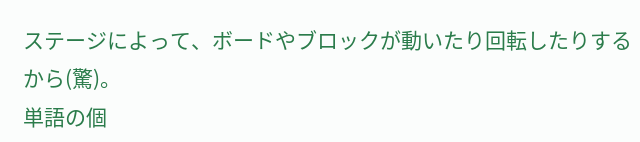ステージによって、ボードやブロックが動いたり回転したりするから(驚)。
単語の個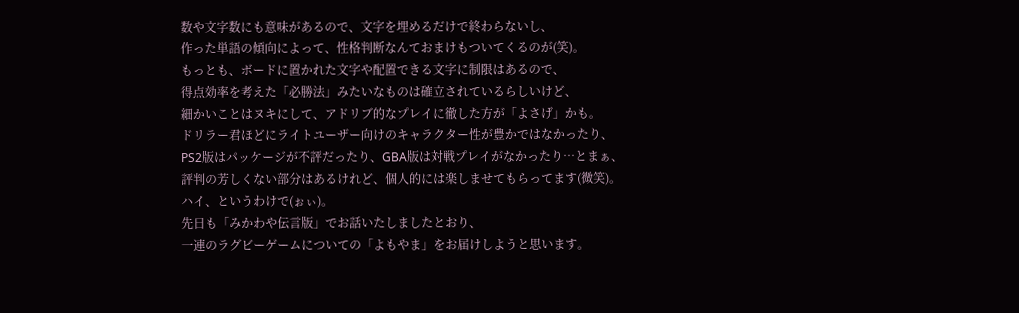数や文字数にも意味があるので、文字を埋めるだけで終わらないし、
作った単語の傾向によって、性格判断なんておまけもついてくるのが(笑)。
もっとも、ボードに置かれた文字や配置できる文字に制限はあるので、
得点効率を考えた「必勝法」みたいなものは確立されているらしいけど、
細かいことはヌキにして、アドリブ的なプレイに徹した方が「よさげ」かも。
ドリラー君ほどにライトユーザー向けのキャラクター性が豊かではなかったり、
PS2版はパッケージが不評だったり、GBA版は対戦プレイがなかったり…とまぁ、
評判の芳しくない部分はあるけれど、個人的には楽しませてもらってます(微笑)。
ハイ、というわけで(ぉぃ)。
先日も「みかわや伝言版」でお話いたしましたとおり、
一連のラグビーゲームについての「よもやま」をお届けしようと思います。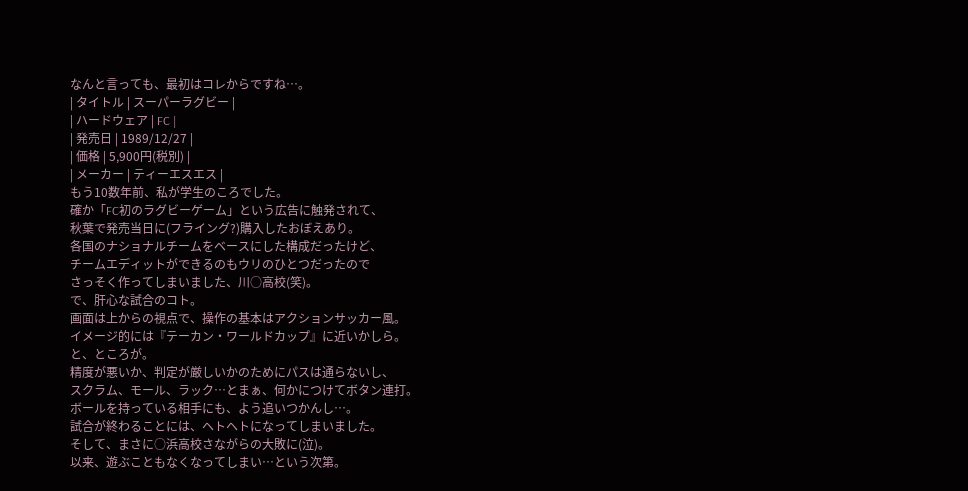なんと言っても、最初はコレからですね…。
| タイトル | スーパーラグビー |
| ハードウェア | FC |
| 発売日 | 1989/12/27 |
| 価格 | 5,900円(税別) |
| メーカー | ティーエスエス |
もう10数年前、私が学生のころでした。
確か「FC初のラグビーゲーム」という広告に触発されて、
秋葉で発売当日に(フライング?)購入したおぼえあり。
各国のナショナルチームをベースにした構成だったけど、
チームエディットができるのもウリのひとつだったので
さっそく作ってしまいました、川○高校(笑)。
で、肝心な試合のコト。
画面は上からの視点で、操作の基本はアクションサッカー風。
イメージ的には『テーカン・ワールドカップ』に近いかしら。
と、ところが。
精度が悪いか、判定が厳しいかのためにパスは通らないし、
スクラム、モール、ラック…とまぁ、何かにつけてボタン連打。
ボールを持っている相手にも、よう追いつかんし…。
試合が終わることには、ヘトヘトになってしまいました。
そして、まさに○浜高校さながらの大敗に(泣)。
以来、遊ぶこともなくなってしまい…という次第。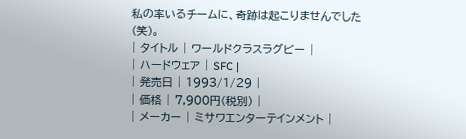私の率いるチームに、奇跡は起こりませんでした(笑)。
| タイトル | ワールドクラスラグビー |
| ハードウェア | SFC |
| 発売日 | 1993/1/29 |
| 価格 | 7,900円(税別) |
| メーカー | ミサワエンターテインメント |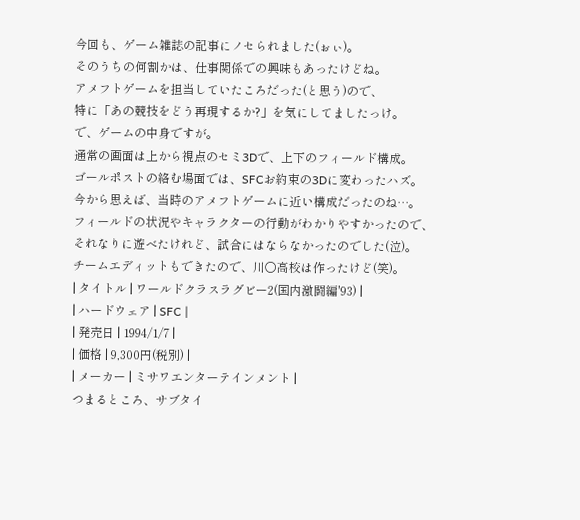今回も、ゲーム雑誌の記事にノセられました(ぉぃ)。
そのうちの何割かは、仕事関係での興味もあったけどね。
アメフトゲームを担当していたころだった(と思う)ので、
特に「あの競技をどう再現するか?」を気にしてましたっけ。
で、ゲームの中身ですが。
通常の画面は上から視点のセミ3Dで、上下のフィールド構成。
ゴールポストの絡む場面では、SFCお約束の3Dに変わったハズ。
今から思えば、当時のアメフトゲームに近い構成だったのね…。
フィールドの状況やキャラクターの行動がわかりやすかったので、
それなりに遊べたけれど、試合にはならなかったのでした(泣)。
チームエディットもできたので、川○高校は作ったけど(笑)。
| タイトル | ワールドクラスラグビー2(国内激闘編'93) |
| ハードウェア | SFC |
| 発売日 | 1994/1/7 |
| 価格 | 9,300円(税別) |
| メーカー | ミサワエンターテインメント |
つまるところ、サブタイ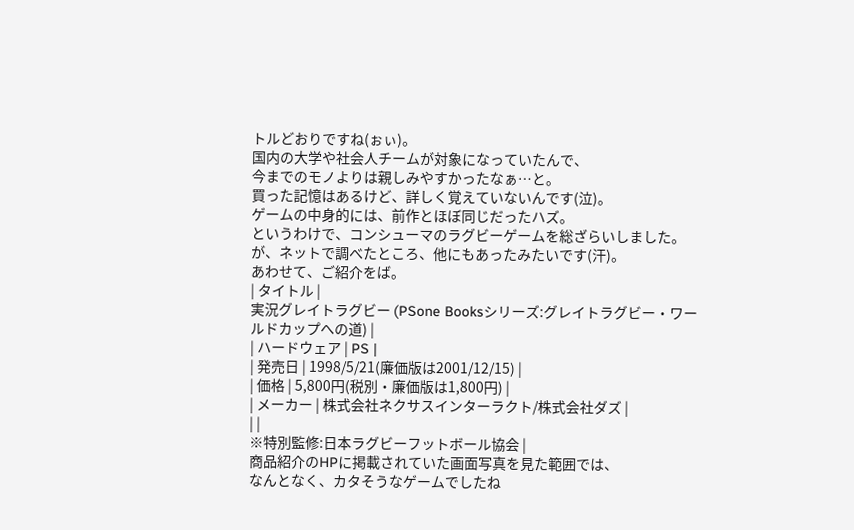トルどおりですね(ぉぃ)。
国内の大学や社会人チームが対象になっていたんで、
今までのモノよりは親しみやすかったなぁ…と。
買った記憶はあるけど、詳しく覚えていないんです(泣)。
ゲームの中身的には、前作とほぼ同じだったハズ。
というわけで、コンシューマのラグビーゲームを総ざらいしました。
が、ネットで調べたところ、他にもあったみたいです(汗)。
あわせて、ご紹介をば。
| タイトル |
実況グレイトラグビー (PSone Booksシリーズ:グレイトラグビー・ワールドカップへの道) |
| ハードウェア | PS |
| 発売日 | 1998/5/21(廉価版は2001/12/15) |
| 価格 | 5,800円(税別・廉価版は1,800円) |
| メーカー | 株式会社ネクサスインターラクト/株式会社ダズ |
| |
※特別監修:日本ラグビーフットボール協会 |
商品紹介のHPに掲載されていた画面写真を見た範囲では、
なんとなく、カタそうなゲームでしたね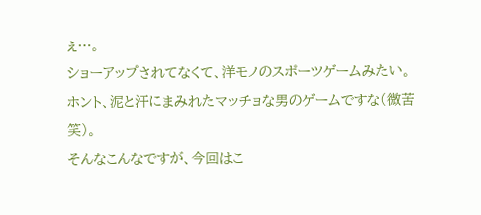ぇ…。
ショーアップされてなくて、洋モノのスポーツゲームみたい。
ホント、泥と汗にまみれたマッチョな男のゲームですな(微苦笑)。
そんなこんなですが、今回はこ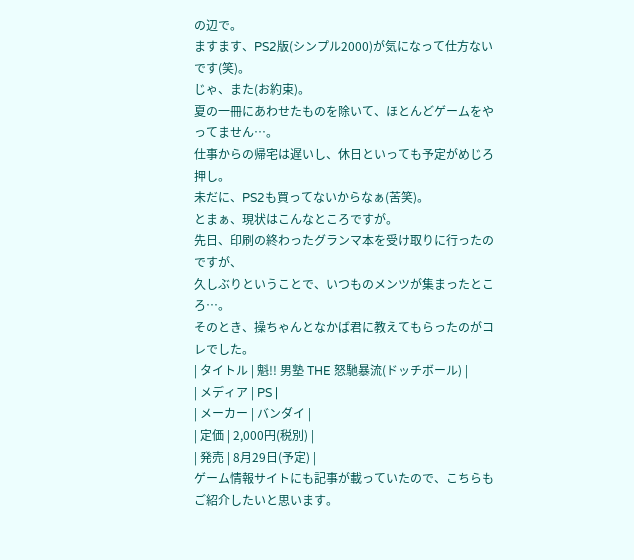の辺で。
ますます、PS2版(シンプル2000)が気になって仕方ないです(笑)。
じゃ、また(お約束)。
夏の一冊にあわせたものを除いて、ほとんどゲームをやってません…。
仕事からの帰宅は遅いし、休日といっても予定がめじろ押し。
未だに、PS2も買ってないからなぁ(苦笑)。
とまぁ、現状はこんなところですが。
先日、印刷の終わったグランマ本を受け取りに行ったのですが、
久しぶりということで、いつものメンツが集まったところ…。
そのとき、操ちゃんとなかば君に教えてもらったのがコレでした。
| タイトル | 魁!! 男塾 THE 怒馳暴流(ドッチボール) |
| メディア | PS |
| メーカー | バンダイ |
| 定価 | 2,000円(税別) |
| 発売 | 8月29日(予定) |
ゲーム情報サイトにも記事が載っていたので、こちらもご紹介したいと思います。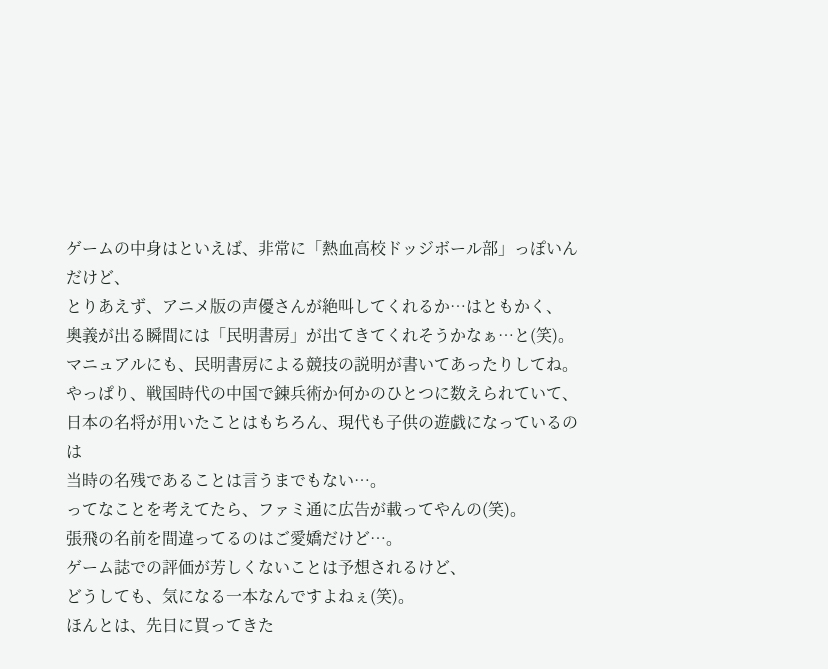ゲームの中身はといえば、非常に「熱血高校ドッジボール部」っぽいんだけど、
とりあえず、アニメ版の声優さんが絶叫してくれるか…はともかく、
奥義が出る瞬間には「民明書房」が出てきてくれそうかなぁ…と(笑)。
マニュアルにも、民明書房による競技の説明が書いてあったりしてね。
やっぱり、戦国時代の中国で錬兵術か何かのひとつに数えられていて、
日本の名将が用いたことはもちろん、現代も子供の遊戯になっているのは
当時の名残であることは言うまでもない…。
ってなことを考えてたら、ファミ通に広告が載ってやんの(笑)。
張飛の名前を間違ってるのはご愛嬌だけど…。
ゲーム誌での評価が芳しくないことは予想されるけど、
どうしても、気になる一本なんですよねぇ(笑)。
ほんとは、先日に買ってきた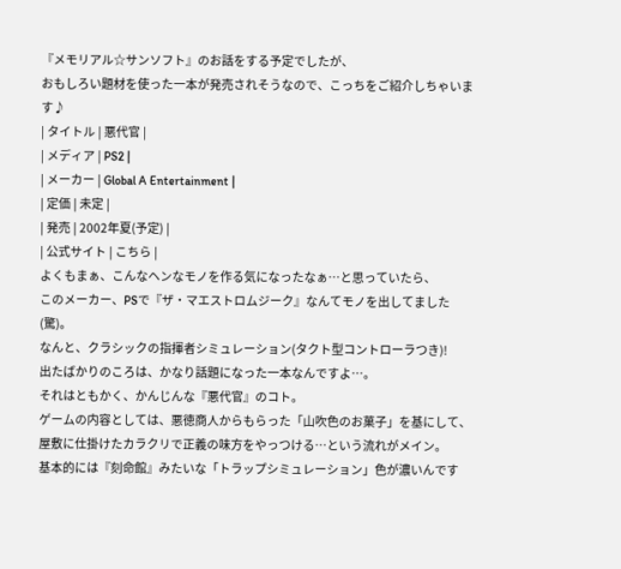『メモリアル☆サンソフト』のお話をする予定でしたが、
おもしろい題材を使った一本が発売されそうなので、こっちをご紹介しちゃいます♪
| タイトル | 悪代官 |
| メディア | PS2 |
| メーカー | Global A Entertainment |
| 定価 | 未定 |
| 発売 | 2002年夏(予定) |
| 公式サイト | こちら |
よくもまぁ、こんなヘンなモノを作る気になったなぁ…と思っていたら、
このメーカー、PSで『ザ・マエストロムジーク』なんてモノを出してました(驚)。
なんと、クラシックの指揮者シミュレーション(タクト型コントローラつき)!
出たばかりのころは、かなり話題になった一本なんですよ…。
それはともかく、かんじんな『悪代官』のコト。
ゲームの内容としては、悪徳商人からもらった「山吹色のお菓子」を基にして、
屋敷に仕掛けたカラクリで正義の味方をやっつける…という流れがメイン。
基本的には『刻命館』みたいな「トラップシミュレーション」色が濃いんです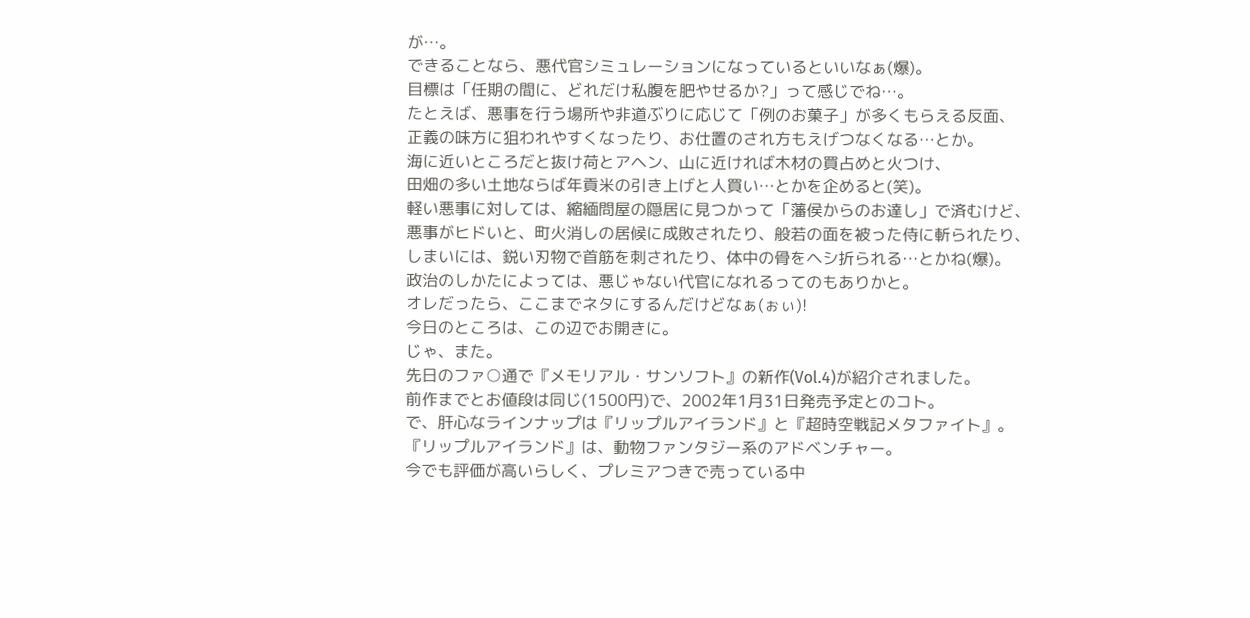が…。
できることなら、悪代官シミュレーションになっているといいなぁ(爆)。
目標は「任期の間に、どれだけ私腹を肥やせるか?」って感じでね…。
たとえば、悪事を行う場所や非道ぶりに応じて「例のお菓子」が多くもらえる反面、
正義の味方に狙われやすくなったり、お仕置のされ方もえげつなくなる…とか。
海に近いところだと抜け荷とアヘン、山に近ければ木材の買占めと火つけ、
田畑の多い土地ならば年貢米の引き上げと人買い…とかを企めると(笑)。
軽い悪事に対しては、縮緬問屋の隠居に見つかって「藩侯からのお達し」で済むけど、
悪事がヒドいと、町火消しの居候に成敗されたり、般若の面を被った侍に斬られたり、
しまいには、鋭い刃物で首筋を刺されたり、体中の骨をヘシ折られる…とかね(爆)。
政治のしかたによっては、悪じゃない代官になれるってのもありかと。
オレだったら、ここまでネタにするんだけどなぁ(ぉぃ)!
今日のところは、この辺でお開きに。
じゃ、また。
先日のファ○通で『メモリアル・サンソフト』の新作(Vol.4)が紹介されました。
前作までとお値段は同じ(1500円)で、2002年1月31日発売予定とのコト。
で、肝心なラインナップは『リップルアイランド』と『超時空戦記メタファイト』。
『リップルアイランド』は、動物ファンタジー系のアドベンチャー。
今でも評価が高いらしく、プレミアつきで売っている中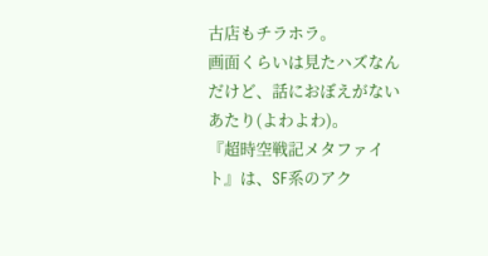古店もチラホラ。
画面くらいは見たハズなんだけど、話におぼえがないあたり(よわよわ)。
『超時空戦記メタファイト』は、SF系のアク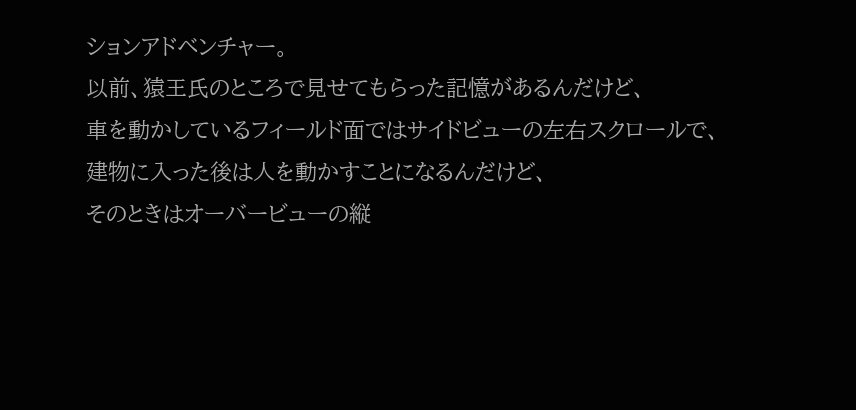ションアドベンチャー。
以前、猿王氏のところで見せてもらった記憶があるんだけど、
車を動かしているフィールド面ではサイドビューの左右スクロールで、
建物に入った後は人を動かすことになるんだけど、
そのときはオーバービューの縦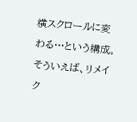横スクロールに変わる…という構成。
そういえば、リメイク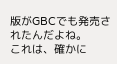版がGBCでも発売されたんだよね。
これは、確かに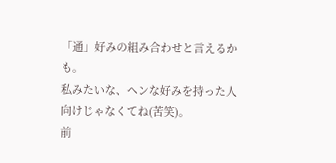「通」好みの組み合わせと言えるかも。
私みたいな、ヘンな好みを持った人向けじゃなくてね(苦笑)。
前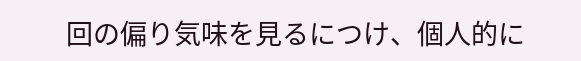回の偏り気味を見るにつけ、個人的に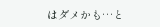はダメかも…と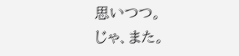思いつつ。
じゃ、また。